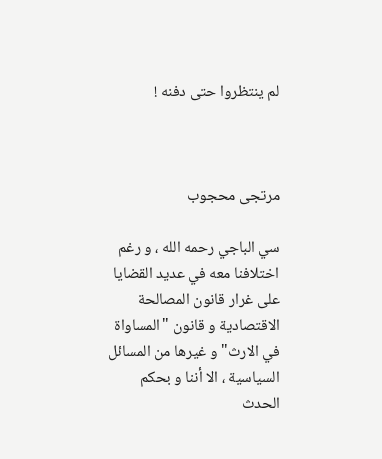لم ينتظروا حتى دفنه !



مرتجى محجوب

سي الباجي رحمه الله ، و رغم اختلافنا معه في عديد القضايا على غرار قانون المصالحة الاقتصادية و قانون "المساواة في الارث" و غيرها من المسائل السياسية ، الا أننا و بحكم الحدث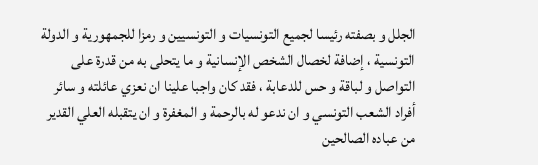الجلل و بصفته رئيسا لجميع التونسيات و التونسيين و رمزا للجمهورية و الدولة التونسية ، إضافة لخصال الشخص الإنسانية و ما يتحلى به من قدرة على التواصل و لباقة و حس للدعابة ، فقد كان واجبا علينا ان نعزي عائلته و سائر أفراد الشعب التونسي و ان ندعو له بالرحمة و المغفرة و ان يتقبله العلي القدير من عباده الصالحين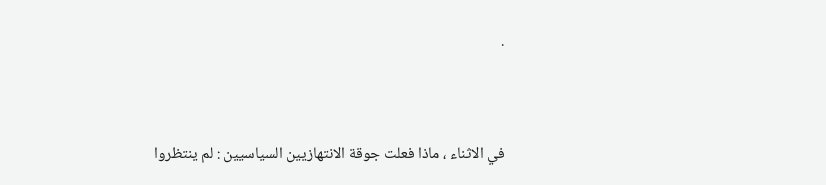.



في الاثناء ، ماذا فعلت جوقة الانتهازيين السياسيين : لم ينتظروا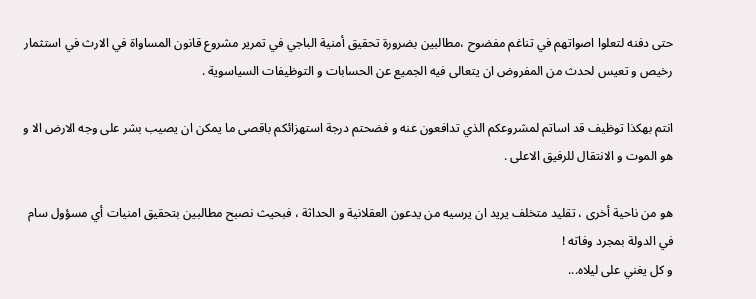حتى دفنه لتعلوا اصواتهم في تناغم مفضوح ،مطالبين بضرورة تحقيق أمنية الباجي في تمرير مشروع قانون المساواة في الارث في استثمار رخيص و تعيس لحدث من المفروض ان يتعالى فيه الجميع عن الحسابات و التوظيفات السياسوية .

انتم بهكذا توظيف قد اساتم لمشروعكم الذي تدافعون عنه و فضحتم درجة استهزائكم باقصى ما يمكن ان يصيب بشر على وجه الارض الا و هو الموت و الانتقال للرفيق الاعلى .

هو من ناحية أخرى ، تقليد متخلف يريد ان يرسيه من يدعون العقلانية و الحداثة ، فبحيث نصبح مطالبين بتحقيق امنيات أي مسؤول سام في الدولة بمجرد وفاته !
و كل يغني على ليلاه...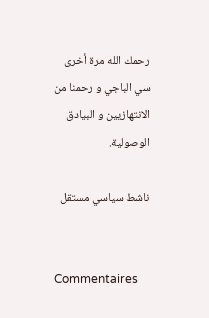رحمك الله مرة أخرى سي الباجي و رحمنا من الانتهازيين و البيادق الوصولية.

ناشط سياسي مستقل


Commentaires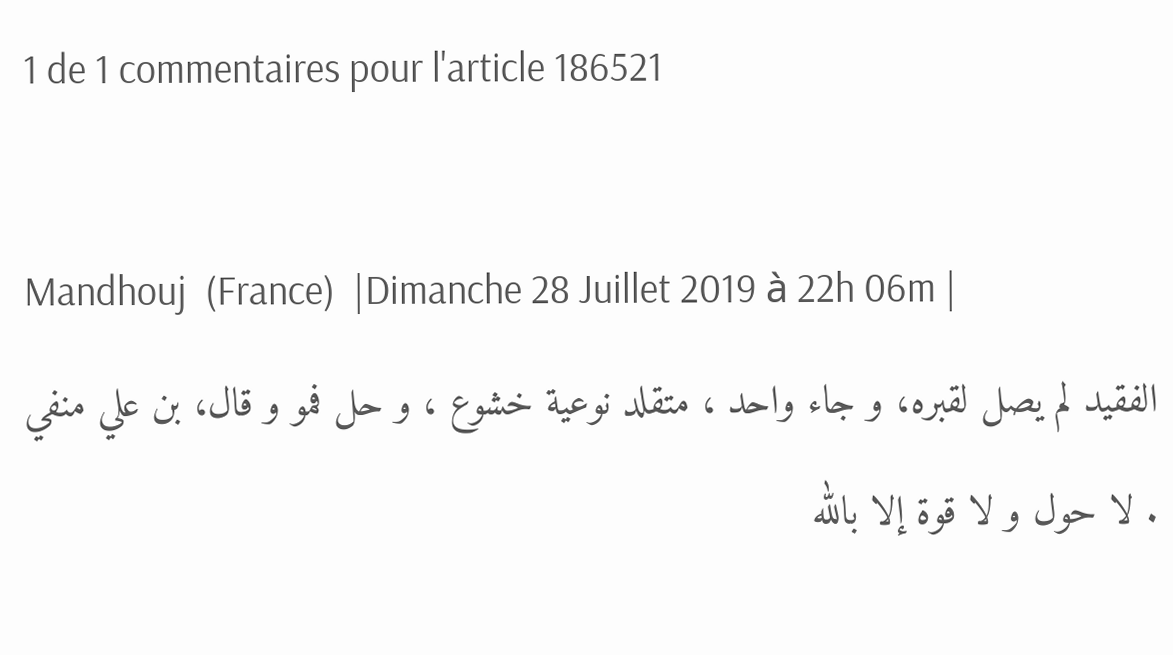1 de 1 commentaires pour l'article 186521

Mandhouj  (France)  |Dimanche 28 Juillet 2019 à 22h 06m |
الفقيد لم يصل لقبره، و جاء واحد ، متقلد نوعية خشوع ، و حل فمو و قال، بن علي منفي . لا حول و لا قوة إلا بالله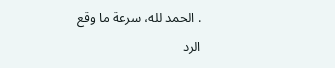. الحمد لله، سرعة ما وقع الرد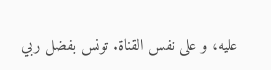عليه، و على نفس القناة. تونس بفضل ربي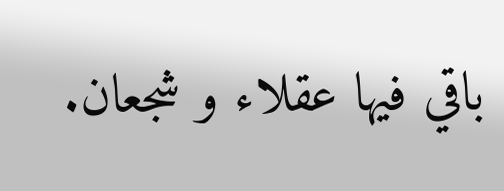باقي فيها عقلاء و شجعان.